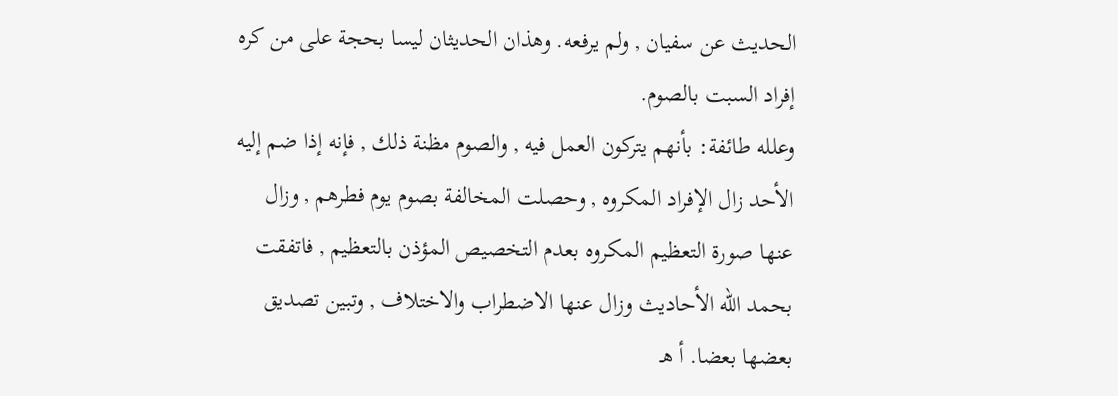الحديث عن سفيان , ولم يرفعه. وهذان الحديثان ليسا بحجة على من كره إفراد السبت بالصوم.
وعلله طائفة: بأنهم يتركون العمل فيه , والصوم مظنة ذلك , فإنه إذا ضم إليه الأحد زال الإفراد المكروه , وحصلت المخالفة بصوم يوم فطرهم , وزال عنها صورة التعظيم المكروه بعدم التخصيص المؤذن بالتعظيم , فاتفقت بحمد الله الأحاديث وزال عنها الاضطراب والاختلاف , وتبين تصديق بعضها بعضا. أ هـ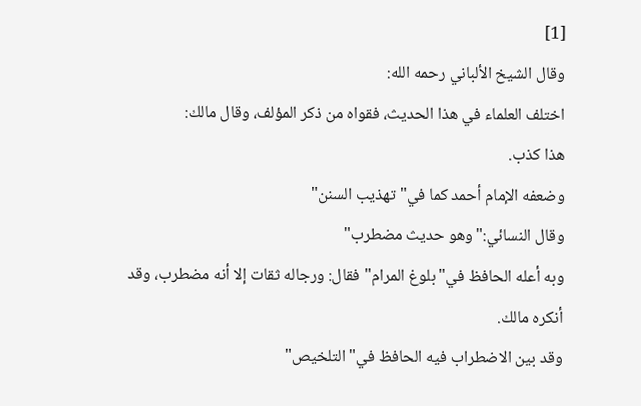[1]
وقال الشيخ الألباني رحمه الله:
اختلف العلماء في هذا الحديث، فقواه من ذكر المؤلف، وقال مالك:
هذا كذب.
وضعفه الإمام أحمد كما في"تهذيب السنن"
وقال النسائي:"وهو حديث مضطرب"
وبه أعله الحافظ في"بلوغ المرام"فقال: ورجاله ثقات إلا أنه مضطرب، وقد أنكره مالك.
وقد بين الاضطراب فيه الحافظ في"التلخيص"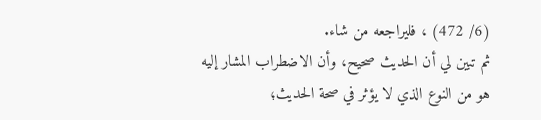(6/ 472) ، فليراجعه من شاء.
ثم تبين لي أن الحديث صحيح، وأن الاضطراب المشار إليه هو من النوع الذي لا يؤثر في صحة الحديث؛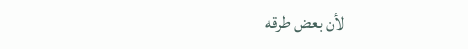لأن بعض طرقه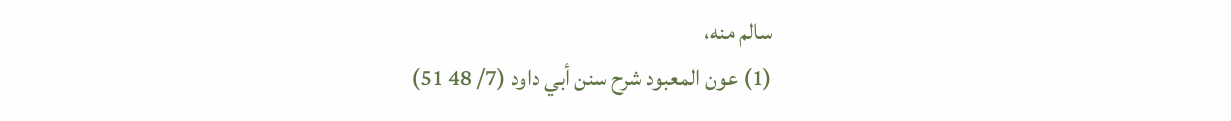سالم منه،
(1) عون المعبود شرح سنن أبي داود (7/ 48 51)